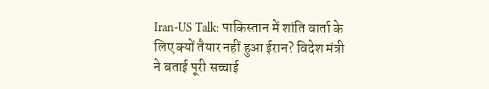Iran-US Talk: पाकिस्तान में शांति वार्ता के लिए क्यों तैयार नहीं हुआ ईरान? विदेश मंत्री ने बताई पूरी सच्चाई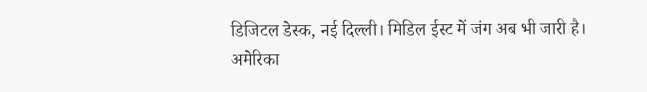डिजिटल डेस्क, नई दिल्ली। मिडिल ईस्ट में जंग अब भी जारी है। अमेरिका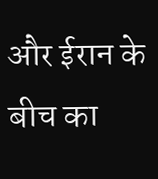और ईरान के बीच का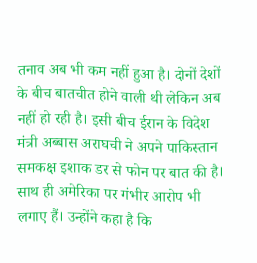तनाव अब भी कम नहीं हुआ है। दोनों देशों के बीच बातचीत होने वाली थी लेकिन अब नहीं हो रही है। इसी बीच ईरान के विदेश मंत्री अब्बास अराघची ने अपने पाकिस्तान समकक्ष इशाक डर से फोन पर बात की है। साथ ही अमेरिका पर गंभीर आरोप भी लगाए हैं। उन्होंने कहा है कि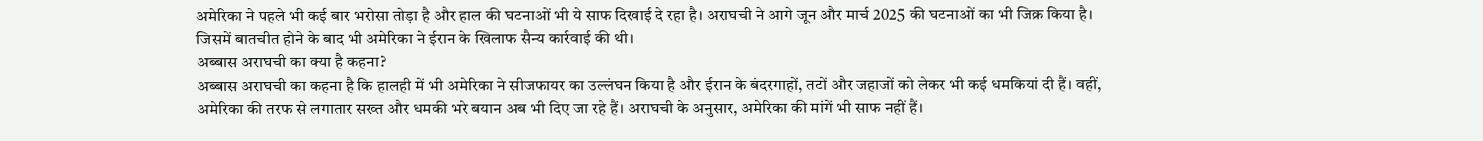अमेरिका ने पहले भी कई बार भरोसा तोड़ा है और हाल की घटनाओं भी ये साफ दिखाई दे रहा है। अराघची ने आगे जून और मार्च 2025 की घटनाओं का भी जिक्र किया है। जिसमें बातचीत होने के बाद भी अमेरिका ने ईरान के खिलाफ सैन्य कार्रवाई की थी।
अब्बास अराघची का क्या है कहना?
अब्बास अराघची का कहना है कि हालही में भी अमेरिका ने सीजफायर का उल्लंघन किया है और ईरान के बंदरगाहों, तटों और जहाजों को लेकर भी कई धमकियां दी हैं। वहीं, अमेरिका की तरफ से लगातार सख्त और धमकी भरे बयान अब भी दिए जा रहे हैं। अराघची के अनुसार, अमेरिका की मांगें भी साफ नहीं हैं।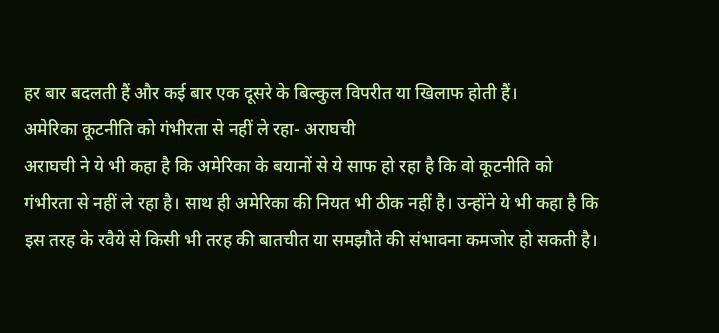हर बार बदलती हैं और कई बार एक दूसरे के बिल्कुल विपरीत या खिलाफ होती हैं।
अमेरिका कूटनीति को गंभीरता से नहीं ले रहा- अराघची
अराघची ने ये भी कहा है कि अमेरिका के बयानों से ये साफ हो रहा है कि वो कूटनीति को गंभीरता से नहीं ले रहा है। साथ ही अमेरिका की नियत भी ठीक नहीं है। उन्होंने ये भी कहा है कि इस तरह के रवैये से किसी भी तरह की बातचीत या समझौते की संभावना कमजोर हो सकती है।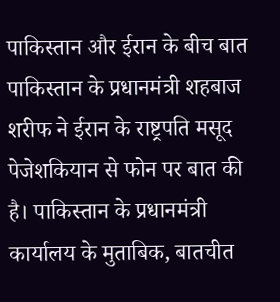पाकिस्तान और ईरान के बीच बात
पाकिस्तान के प्रधानमंत्री शहबाज शरीफ ने ईरान के राष्ट्रपति मसूद पेजेशकियान से फोन पर बात की है। पाकिस्तान के प्रधानमंत्री कार्यालय के मुताबिक, बातचीत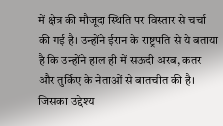में क्षेत्र की मौजूदा स्थिति पर विस्तार से चर्चा की गई है। उन्होंने ईरान के राष्ट्रपति से ये बताया है कि उन्होंने हाल ही में सऊदी अरब, कतर और तुर्किए के नेताओं से बातचीत की है। जिसका उद्देश्य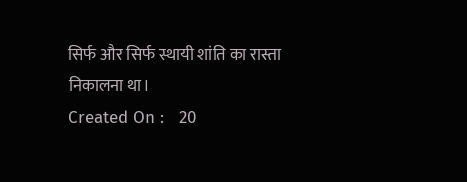सिर्फ और सिर्फ स्थायी शांति का रास्ता निकालना था।
Created On :   20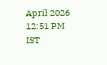April 2026 12:51 PM IST